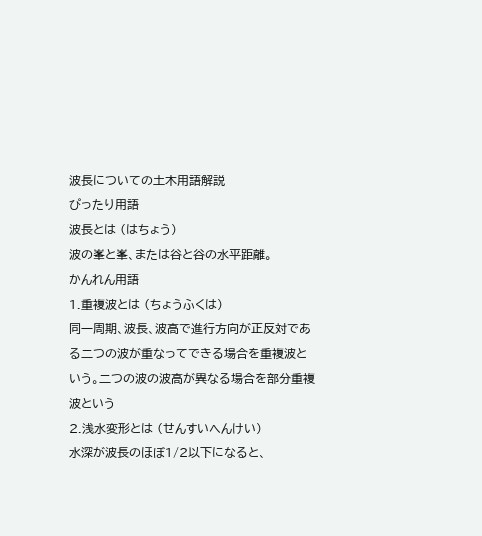波長についての土木用語解説
ぴったり用語
波長とは (はちょう)
波の峯と峯、または谷と谷の水平距離。
かんれん用語
1.重複波とは (ちょうふくは)
同一周期、波長、波高で進行方向が正反対である二つの波が重なってできる場合を重複波という。二つの波の波高が異なる場合を部分重複波という
2.浅水変形とは (せんすいへんけい)
水深が波長のほぼ1/2以下になると、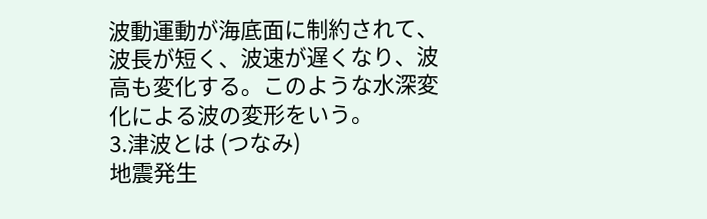波動運動が海底面に制約されて、波長が短く、波速が遅くなり、波高も変化する。このような水深変化による波の変形をいう。
3.津波とは (つなみ)
地震発生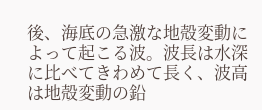後、海底の急激な地殻変動によって起こる波。波長は水深に比べてきわめて長く、波高は地殻変動の鉛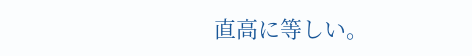直高に等しい。